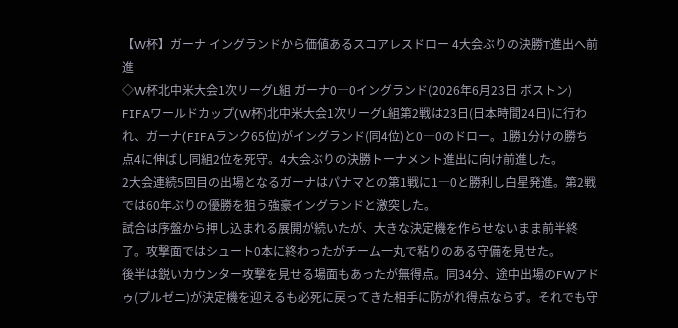【W杯】ガーナ イングランドから価値あるスコアレスドロー 4大会ぶりの決勝T進出へ前進
◇W杯北中米大会1次リーグL組 ガーナ0―0イングランド(2026年6月23日 ボストン)
FIFAワールドカップ(W杯)北中米大会1次リーグL組第2戦は23日(日本時間24日)に行われ、ガーナ(FIFAランク65位)がイングランド(同4位)と0―0のドロー。1勝1分けの勝ち点4に伸ばし同組2位を死守。4大会ぶりの決勝トーナメント進出に向け前進した。
2大会連続5回目の出場となるガーナはパナマとの第1戦に1―0と勝利し白星発進。第2戦では60年ぶりの優勝を狙う強豪イングランドと激突した。
試合は序盤から押し込まれる展開が続いたが、大きな決定機を作らせないまま前半終了。攻撃面ではシュート0本に終わったがチーム一丸で粘りのある守備を見せた。
後半は鋭いカウンター攻撃を見せる場面もあったが無得点。同34分、途中出場のFWアドゥ(プルゼニ)が決定機を迎えるも必死に戻ってきた相手に防がれ得点ならず。それでも守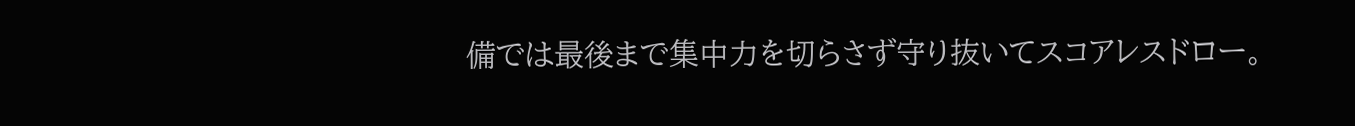備では最後まで集中力を切らさず守り抜いてスコアレスドロー。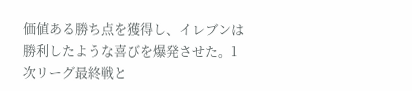価値ある勝ち点を獲得し、イレブンは勝利したような喜びを爆発させた。1次リーグ最終戦と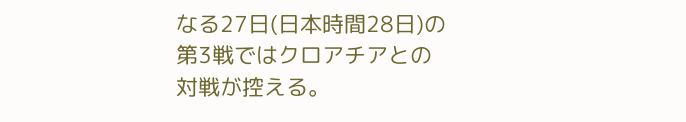なる27日(日本時間28日)の第3戦ではクロアチアとの対戦が控える。